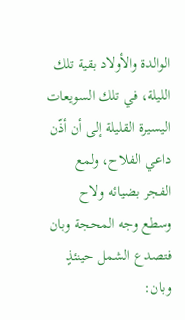الوالدة والأولاد بقية تلك الليلة، في تلك السويعات اليسيرة القليلة إلى أن أذّن داعي الفلاح، ولمع الفجر بضيائه ولاح وسطع وجه المحجة وبان فتصدع الشمل حينئذٍ وبان: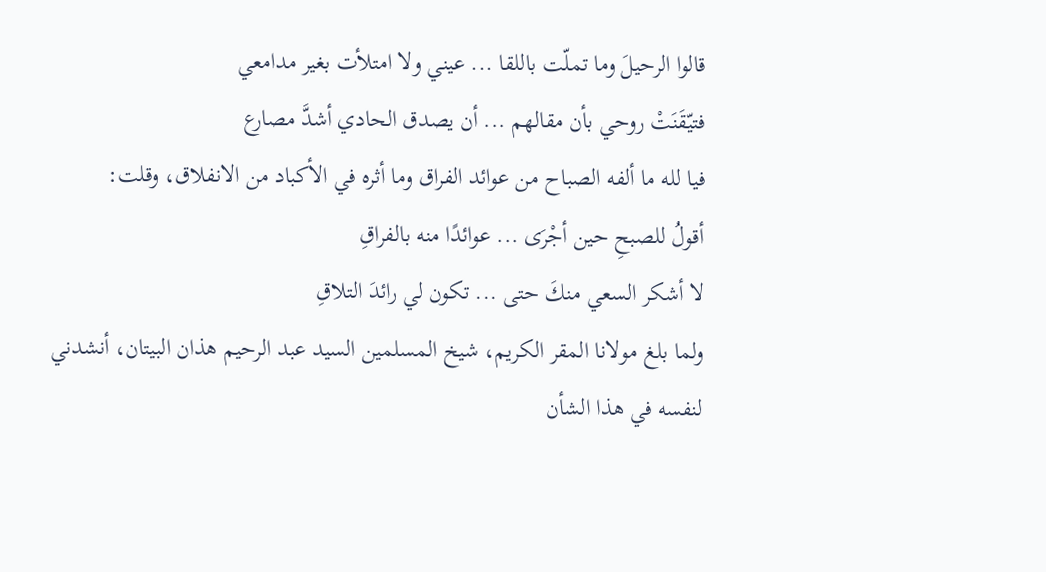قالوا الرحيلَ وما تملّت باللقا ... عيني ولا امتلأت بغير مدامعي
فتيّقَنَتْ روحي بأن مقالهم ... أن يصدق الحادي أشدَّ مصارع
فيا لله ما ألفه الصباح من عوائد الفراق وما أثره في الأكباد من الانفلاق، وقلت:
أقولُ للصبحِ حين أجْرَى ... عوائدًا منه بالفراقِ
لا أشكر السعي منكَ حتى ... تكون لي رائدَ التلاقِ
ولما بلغ مولانا المقر الكريم، شيخ المسلمين السيد عبد الرحيم هذان البيتان، أنشدني لنفسه في هذا الشأن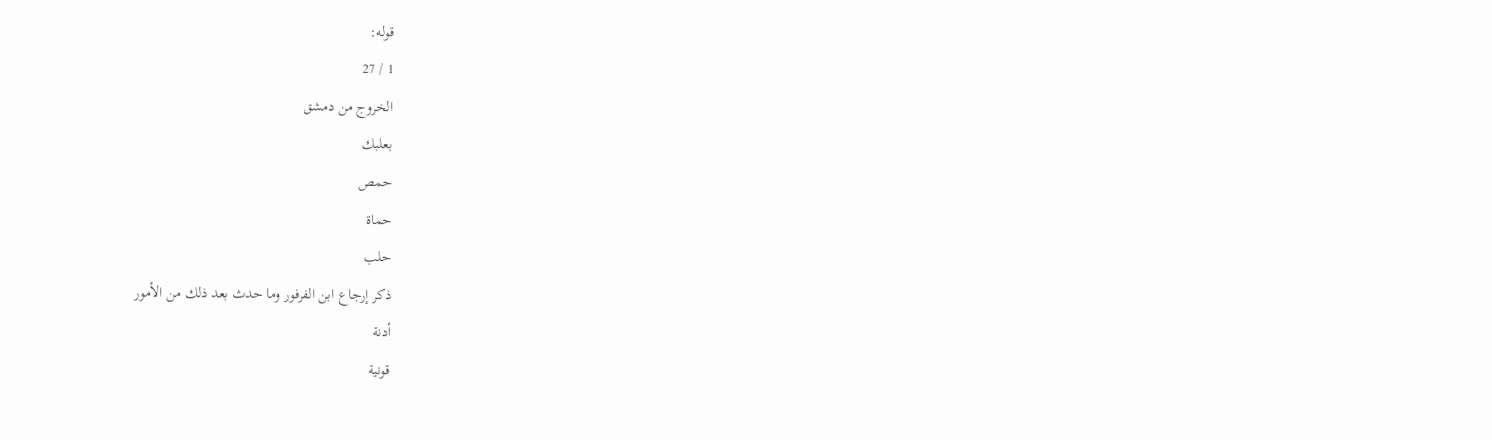قوله:
1 / 27
الخروج من دمشق
بعلبك
حمص
حماة
حلب
ذكر إرجاع ابن الفرفور وما حدث بعد ذلك من الأمور
أدنة
قونية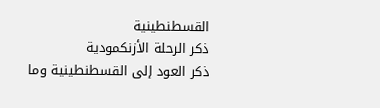القسطنطينية
ذكر الرحلة الأزنكمودية
ذكر العود إلى القسطنطينية وما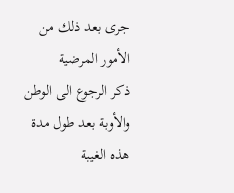جرى بعد ذلك من الأمور المرضية
ذكر الرجوع الى الوطن والأوبة بعد طول مدة هذه الغيبة